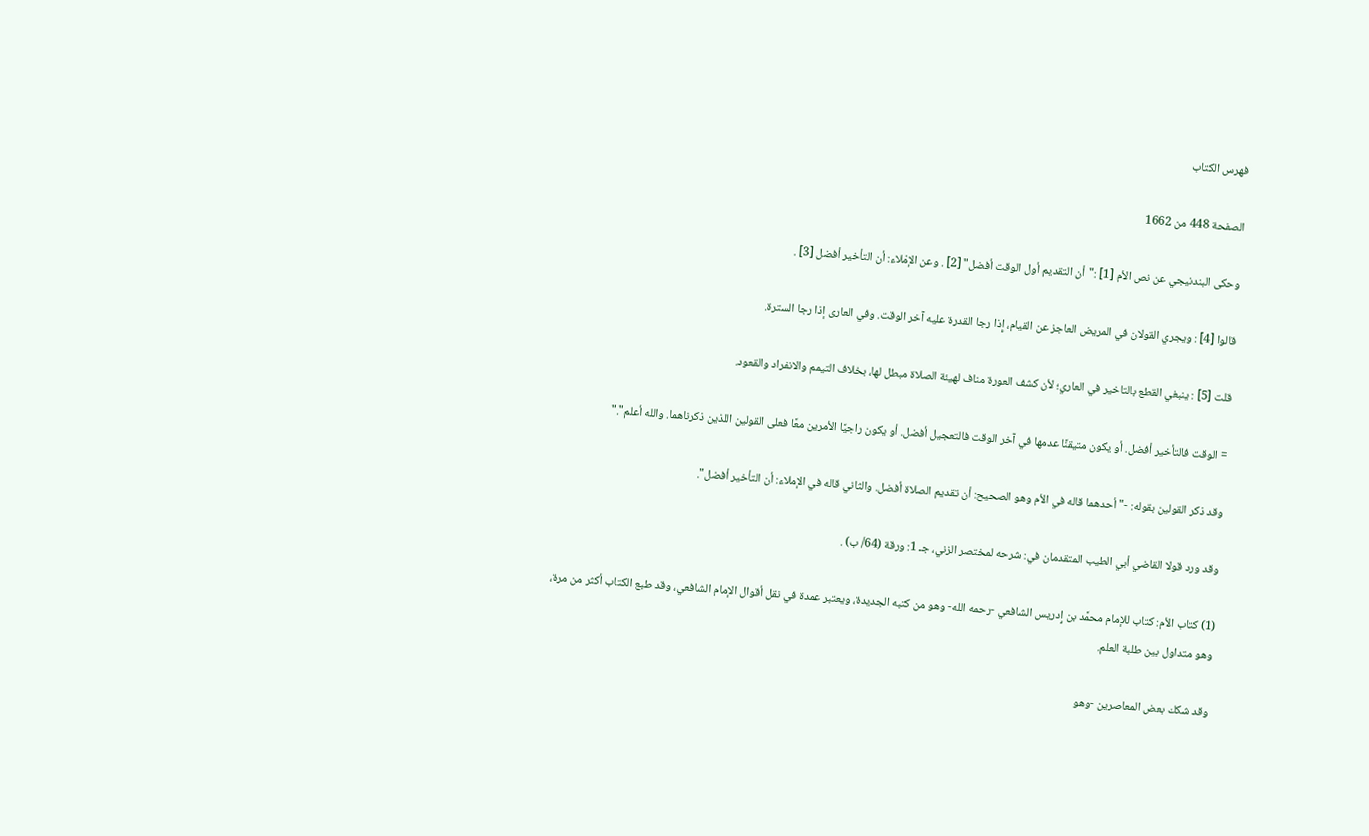فهرس الكتاب

الصفحة 448 من 1662

وحكى البندنيجي عن نص الأم [1] :"أن التقديم أول الوقت أفضل" [2] . وعن الإمْلاء: أن التأخير أفضل [3] .

قالوا [4] : ويجري القولان في المريض العاجز عن القيام، إِذا رجا القدرة عليه آخر الوقت. وفي العارى إذا رجا السترة.

قلت [5] : ينبغي القطع بالتاخير في العاري؛ لأن كشف العورة مناف لهيئة الصلاة مبطل لها، بخلاف التيمم والانفراد والقعود.

= الوقت فالتأخير أفضل. أو يكون متيقنًا عدمها في آخر الوقت فالتعجيل أفضل. أو يكون راجيًا الأمرين معًا فعلى القولين اللذين ذكرناهما. والله أعلم"."

وقد ذكر القولين بقوله: -"أحدهما قاله في الأم وهو الصحيح: أن تقديم الصلاة أفضل. والثاني قاله في الإملاء: أن التأخير أفضل".

وقد ورد قولا القاضي أبي الطيب المتقدمان في: شرحه لمختصر الزني، جـ 1: ورقة (64/ ب) .

(1) كتاب الأم: كتاب للإمام محمَّد بن إِدريس الشافعي -رحمه الله- وهو من كتبه الجديدة، ويعتبر عمدة في نقل أقوال الإمام الشافعي، وقد طبع الكتاب أكثر من مرة، وهو متداول بين طلبة العلم.

وقد شكك بعض المعاصرين -وهو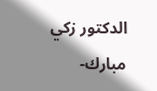الدكتور زكي مبارك-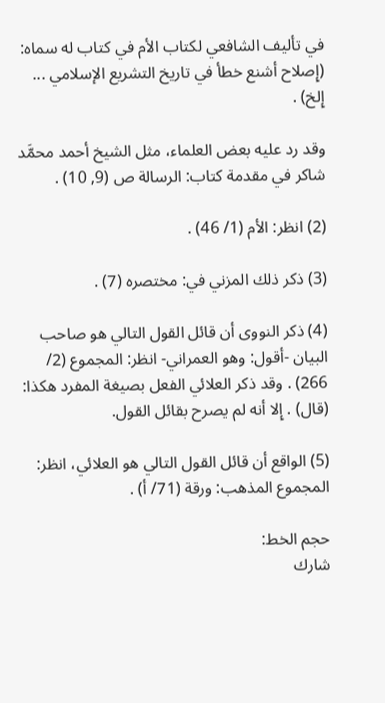في تأليف الشافعي لكتاب الأم في كتاب له سماه: (إِصلاح أشنع خطأ في تاريخ التشريع الإسلامي ... إِلخ) .

وقد رد عليه بعض العلماء، مثل الشيخ أحمد محمَّد شاكر في مقدمة كتاب: الرسالة ص (9, 10) .

(2) انظر: الأم (1/ 46) .

(3) ذكر ذلك المزني في: مختصره (7) .

(4) ذكر النووى أن قائل القول التالي هو صاحب البيان -أقول: وهو العمراني- انظر: المجموع (2/ 266) . وقد ذكر العلائي الفعل بصيغة المفرد هكذا: (قال) . إِلا أنه لم يصرح بقائل القول.

(5) الواقع أن قائل القول التالي هو العلائي، انظر: المجموع المذهب: ورقة (71/ أ) .

حجم الخط:
شارك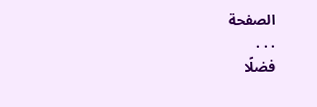الصفحة
. . .
فضلًا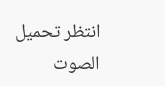انتظر تحميل الصوت